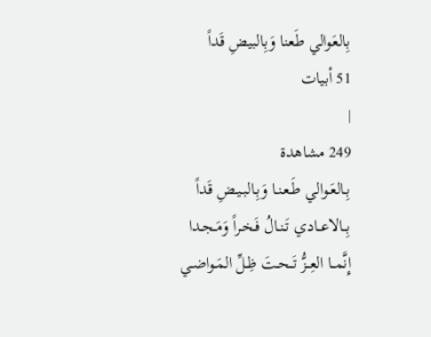بِالعَوالي طَعنا وَبِالبيضِ قَداً
51 أبيات
|
249 مشاهدة
بِـالعَـوالي طَـعـنـا وَبِـالبـيـضِ قَداً
بِــالاعــادي تَـنـالُ فَـخـراً وَمَـجـدا
إِنَّمــا العِــزُّ تَــحـتَ ظِـلِّ المَـواضـي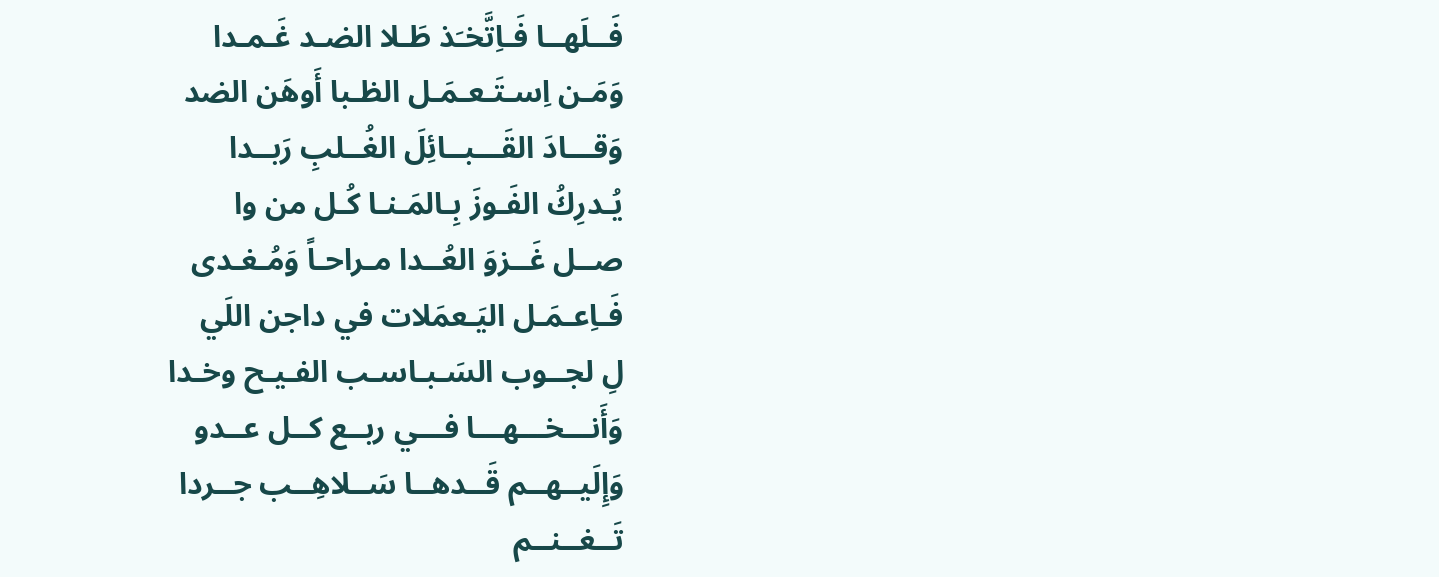فَــلَهــا فَـاِتَّخـَذ طَـلا الضـد غَـمـدا
وَمَـن اِسـتَـعـمَـل الظـبا أَوهَن الضد
وَقـــادَ القَـــبــائِلَ الغُــلبِ رَبــدا
يُـدرِكُ الفَـوزَ بِـالمَـنـا كُـل من وا
صــل غَــزوَ العُــدا مـراحـاً وَمُـغـدى
فَـاِعـمَـل اليَـعمَلات في داجن اللَي
لِ لجــوب السَـبـاسـب الفـيـح وخـدا
وَأَنـــخـــهـــا فـــي ربــع كــل عــدو
وَإِلَيــهــم قَــدهــا سَــلاهِــب جــردا
تَــغــنــم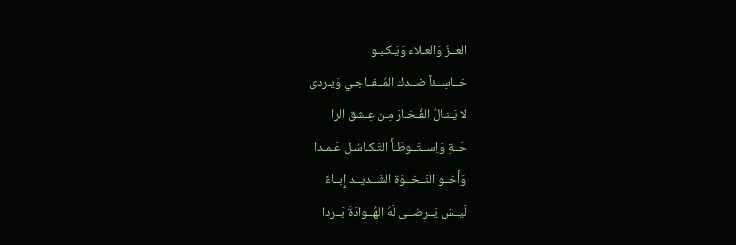العــزّ وَالعـلاء وَيَـكـبـو
خــاسِــئاً ضــدك المُــفــاجـي وَيـردى
لا يَـنـالُ الفُـخـارَ مِـن عِـشق الرا
حَــةِ وَاِســتَــوطَـأَ التَـكـاسُـل عَـمـدا
وَأَخــو النَــخــوَة الشَــديــد إِبــاءً
لَيــسَ يَــرضــى لَهُ الهُــوادَةَ بَــردا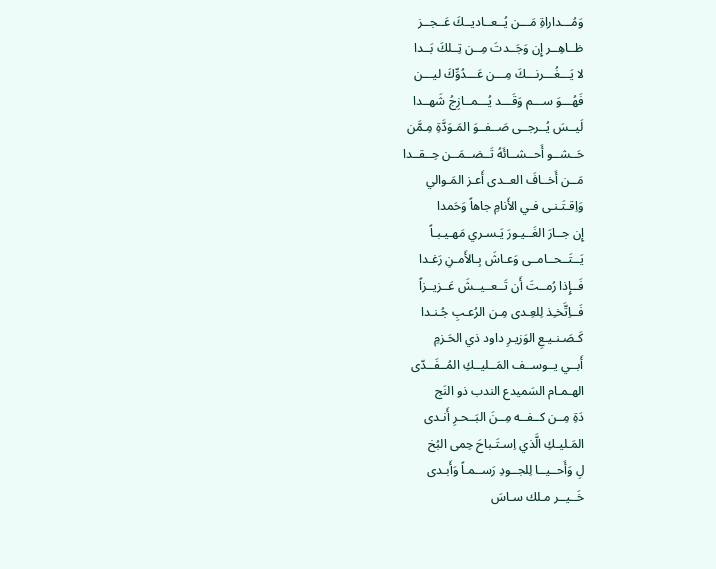وَمُـــداراةِ مَـــن يُــعــاديــكَ عَــجــز
ظــاهِــر إِن وَجَــدتَ مِــن تِــلكَ بَــدا
لا يَـــغُـــرنـــكَ مِـــن عَـــدُوِّكَ ليـــن
فَهُـــوَ ســـم وَقَـــد يُـــمــازِجُ شَهــدا
لَيــسَ يُــرجــى صَــفــوَ المَـوَدَّةِ مِـمَّن
حَــشــو أَحــشــائَهُ تَــضــمَــن حِــقــدا
مَــن أَخــافَ العــدى أَعـز المَـوالي
وَاِقـتَـنـى فـي الأَنامِ جاهاً وَحَمدا
إِن جــارَ الغَــيـورَ يَـسـري مَهـيـبـاً
يَــتَــحــامــى وَعـاشَ بِـالأَمـنِ رَغـدا
فَــإِذا رُمــتَ أَن تَــعــيــشَ عَــزيــزاً
فَــاِتَّخـِذ لِلعِـدى مِـن الرُعـبِ جُـنـدا
كَـصَـنـيـعِ الوَزيـرِ داود ذي الحَـزمِ
أَبــي يــوســف المَــليــكِ المُــفَــدّى
الهـمـام السَميدع الندب ذو النَج
دَةِ مِــن كــفــه مِــنَ البَــحـرِ أَنـدى
المَـليـكِ الَّذي اِسـتَـباحَ حِمى البُخ
لِ وَأَحــيــا لِلجــودِ رَســمـاً وَأَبـدى
خَــيــر مـلك سـاسَ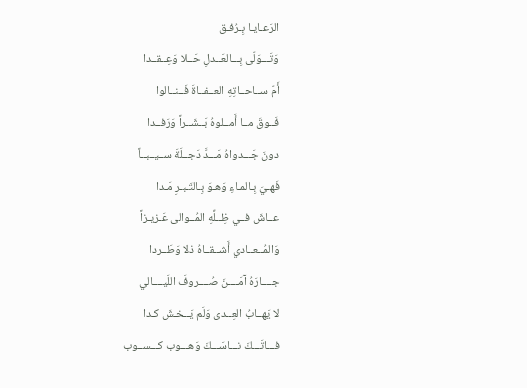الرَعـايـا بِـرُفـق
وَتَـــوَلّى بِـــالعَــدلِ حَــلا وَعِــقــدا
أَمّ ســاحــاتِهِ العــفــاةَ فَــنــالوا
فَــوقَ مــا أَمــلوهُ بَــشَــراً وَرَفــدا
دونَ جَـــدواهُ مَـــدَّ دَجــلَةَ ســيــبــاً
فَهـيَ بِـالمـاءِ وَهـوَ بِـالتَـبـرِ مَـدا
عــاشَ فــي ظِــلِّهِ المُــوالى عَـزيـزاً
وَالمُــعــادي أَشــقــاهُ ذلا وَطَــردا
جــــارَهُ آمَــــنَ صُــــروفَ اللَيــــالي
لا يَهــابُ العِــدى وَلَم يَــخـشَ كـدا
فـــاتَـــكَ نـــاسَـــكَ وَهـــوب كـــســوب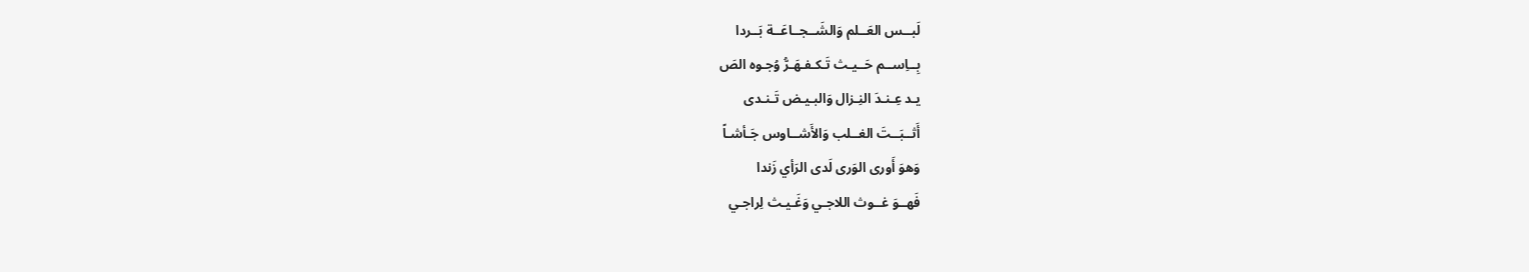لَبــس العَــلم وَالشَــجــاعَــة بَــردا
بِــاِســم حَــيـث تَـكـفـهَـرُّ وُجـوه الصَ
يـد عِـنـدَ النِـزال وَالبـيـض تَـنـدى
أَثــبَــتَ الغــلب وَالأَشــاوس جَـأشـاً
وَهوَ أَورى الوَرى لَدى الرَأي زَندا
فَهــوَ غــوث اللاجـي وَغَـيـث لِراجـي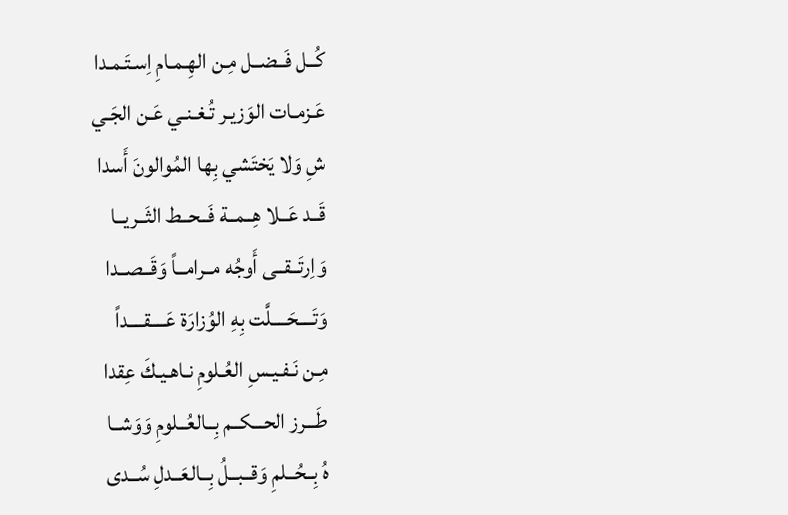كُــل فَــضــل مِـن الهِـمـامِ اِسـتَـمـدا
عَـزمـات الوَزيـر تُـغـنـي عَـن الجَـي
شِ وَلا يَختَشي بِها المُوالونَ أَسدا
قَــد عَــلا هِــمــة فَــحــط الثَــريــا
وَاِرتَــقــى أَوجُه مــرامــاً وَقَــصــدا
وَتَــــحَــــلَّت بِهِ الوُزارَة عَــــقــــداً
مِـن نَـفـيـسِ العُـلومِ نـاهـيـكَ عِقدا
طَـــرز الحـــكــم بِــالعُــلومِ وَوَشــا
هُ بِــحُــلمِ وَقــبــلُ بِــالعَــدلِ سُــدى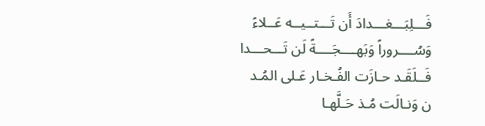فَـــلِبَـــغـــدادَ أَن تَـــتــيــه عَــلاءً
وَسُــــروراً وَبَهــــجَــــةً لَن تَـــحـــدا
فَــلَقَـد حـازَت الفُـخـار عَـلى المُـد
ن وَنـالَت مُـذ حَـلَّهـا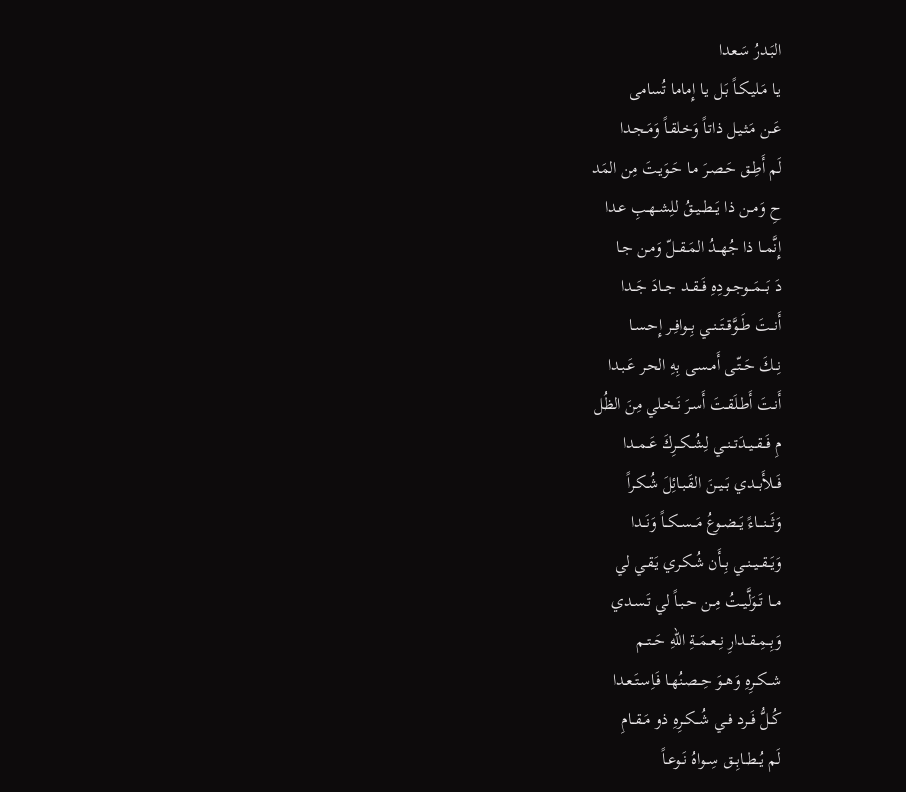البَـدرُ سَـعدا
يـا مَـليـكـاً بَـل يـا إِماما تُسامى
عَــن مَـثـيـل ذاتـاً وَخـلقـاً وَمَـجـدا
لَم أَطِـق حَـصـرَ مـا حَـوَيـتَ مِن المَد
حِ وَمــن ذا يَــطــيــقُ للِشــهـبِ عـدا
إِنَّمــا ذا جُهــدُ المَــقــلّ وَمـن جـا
دَ بَـــمَـــوجــودِهِ فَــقــد جــادَ جَــدا
أَنــتَ طَــوَّقــتَــنــي بِــوافِــر إِحـسـا
نِــكَ حَــتّـى أَمـسـى بِهِ الحـر عَـبـدا
أَنـتَ أَطـلَقـتَ أَسـرَ نَـخـلي مِنَ الظُل
مِ فَــقــيــدَتــنــي لِشُــكــرِكَ عَــمــدا
فَــلأَبــدي بَــيــنَ القَـبـائِلَ شُـكـراً
وَثَـــنـــاءً يَــضــوعُ مَــســكــاً وَنَــدا
وَيَــقــيــنــي بِــأَن شُـكـري يَـقـي لي
مــا تَــوَلَّيــتُ مِــن حـبـاً لي تَـسـدي
وَبِــمِــقــدارِ نِــعــمَــةِ اللّهِ حَــتــم
شــكــرِهِ وَهــوَ حِــصـنُهـا فَـاِسـتَـعـدا
كُــلُّ فَــرد فــي شُــكــرِهِ ذو مَــقــامِ
لَم يُــطــابِــق سِــواهُ نَــوعـاً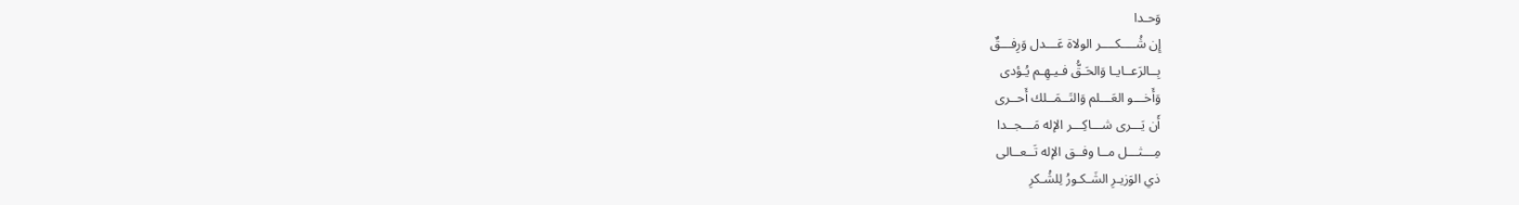وَحـدا
إِن شُــــكــــر الولاة عَـــدل وَرِفـــقٌ
بِــالرَعــايـا وَالحَـقُّ فـيـهِـم يُـؤدى
وَأَخـــو العَـــلم وَالتَــمَــلك أَحــرى
أَن يَـــرى شـــاكِـــر الإله مَـــجــدا
مِـــثـــل مــا وفــق الإله تَــعــالى
ذي الوَزيـرِ الشَـكـورُ لِلشُـكرِ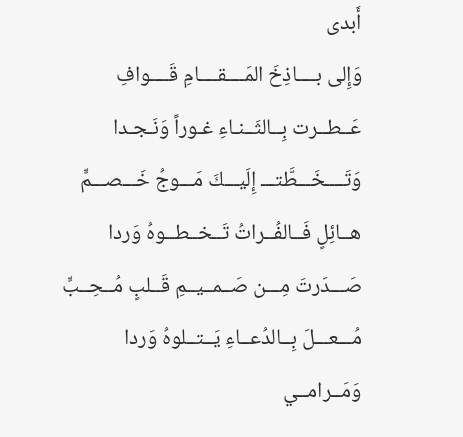أَبدى
وَإِلى بــــاذِخَ المَــــقــــامِ قَــــوافِ
عَــطــرت بِــالثَــنـاءِ غـوراً وَنَـجـدا
وَتَــــخَـــطَّتـــ إِلَيـــكَ مَـــوجُ خَـــصـــمٍّ
هــائِلٍ فَــالفُــراتُ تَــخــطــوهُ وَردا
صَـــدَرتَ مِـــن صَــمــيــمِ قَــلبٍ مُــحِــبٍّ
مُـــعـــلَ بِــالدُعــاءِ يَــتــلوهُ وَردا
وَمَــرامــي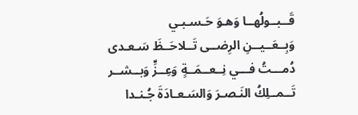قَــبــولُهــا وَهـوَ حَـسـبـي
وَبِــعَــيــنِ الرِضــى تَــلاحَــظَ سَـعـدى
دُمـــتُ فـــي نِــعــمَــةٍ وَعِــزٍّ وَبــشــر
تَــمــلِكُ النَـصـرَ وَالسَـعـادَةَ جُـنـدا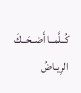كُــلَّمــا أَضــحَــكَ الرِيـاضُ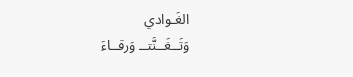الغَـوادي
وَتَــغَــنَّتــ وَرقــاءَ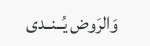وَالرَوض يُــنــدى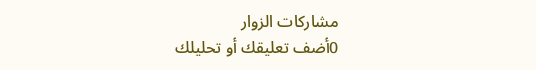مشاركات الزوار
0أضف تعليقك أو تحليلك